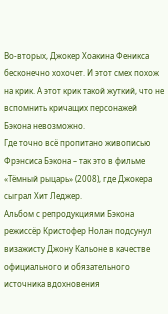Во-вторых, Джокер Хоакина Феникса бесконечно хохочет. И этот смех похож на крик. А этот крик такой жуткий, что не вспомнить кричащих персонажей Бэкона невозможно.
Где точно всё пропитано живописью Фрэнсиса Бэкона – так это в фильме «Тёмный рыцарь» (2008), где Джокера сыграл Хит Леджер.
Альбом с репродукциями Бэкона режиссёр Кристофер Нолан подсунул визажисту Джону Кальоне в качестве официального и обязательного источника вдохновения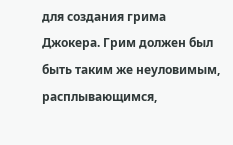для создания грима Джокера. Грим должен был быть таким же неуловимым, расплывающимся,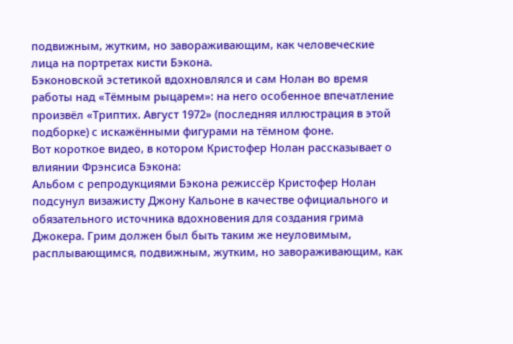подвижным, жутким, но завораживающим, как человеческие лица на портретах кисти Бэкона.
Бэконовской эстетикой вдохновлялся и сам Нолан во время работы над «Тёмным рыцарем»: на него особенное впечатление произвёл «Триптих. Август 1972» (последняя иллюстрация в этой подборке) с искажёнными фигурами на тёмном фоне.
Вот короткое видео, в котором Кристофер Нолан рассказывает о влиянии Фрэнсиса Бэкона:
Альбом с репродукциями Бэкона режиссёр Кристофер Нолан подсунул визажисту Джону Кальоне в качестве официального и обязательного источника вдохновения для создания грима Джокера. Грим должен был быть таким же неуловимым, расплывающимся, подвижным, жутким, но завораживающим, как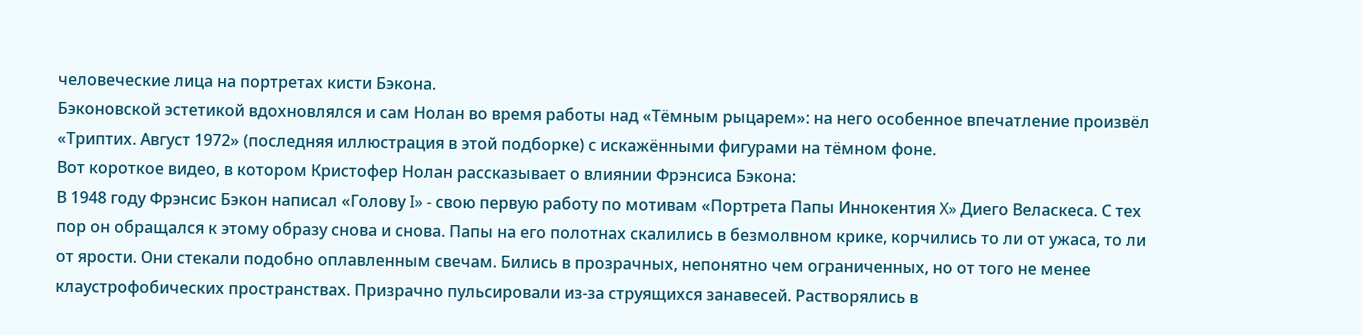человеческие лица на портретах кисти Бэкона.
Бэконовской эстетикой вдохновлялся и сам Нолан во время работы над «Тёмным рыцарем»: на него особенное впечатление произвёл «Триптих. Август 1972» (последняя иллюстрация в этой подборке) с искажёнными фигурами на тёмном фоне.
Вот короткое видео, в котором Кристофер Нолан рассказывает о влиянии Фрэнсиса Бэкона:
В 1948 году Фрэнсис Бэкон написал «Голову I» - свою первую работу по мотивам «Портрета Папы Иннокентия X» Диего Веласкеса. С тех пор он обращался к этому образу снова и снова. Папы на его полотнах скалились в безмолвном крике, корчились то ли от ужаса, то ли от ярости. Они стекали подобно оплавленным свечам. Бились в прозрачных, непонятно чем ограниченных, но от того не менее клаустрофобических пространствах. Призрачно пульсировали из-за струящихся занавесей. Растворялись в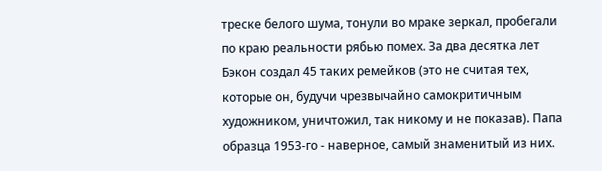треске белого шума, тонули во мраке зеркал, пробегали по краю реальности рябью помех. За два десятка лет Бэкон создал 45 таких ремейков (это не считая тех, которые он, будучи чрезвычайно самокритичным художником, уничтожил, так никому и не показав). Папа образца 1953-го - наверное, самый знаменитый из них.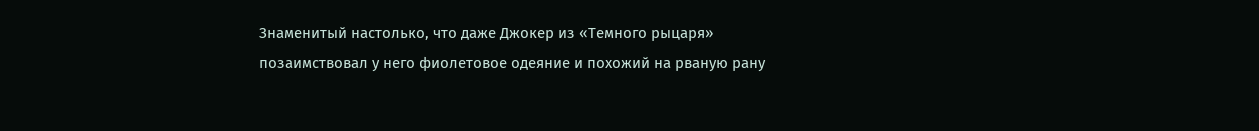Знаменитый настолько, что даже Джокер из «Темного рыцаря» позаимствовал у него фиолетовое одеяние и похожий на рваную рану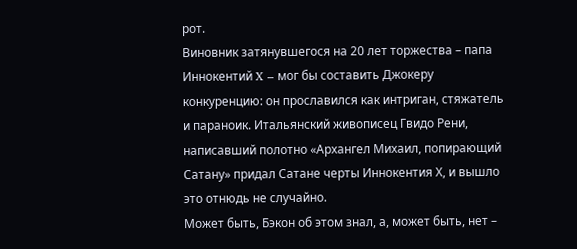рот.
Виновник затянувшегося на 20 лет торжества – папа Иннокентий X – мог бы составить Джокеру конкуренцию: он прославился как интриган, стяжатель и параноик. Итальянский живописец Гвидо Рени, написавший полотно «Архангел Михаил, попирающий Сатану» придал Сатане черты Иннокентия Х, и вышло это отнюдь не случайно.
Может быть, Бэкон об этом знал, а, может быть, нет –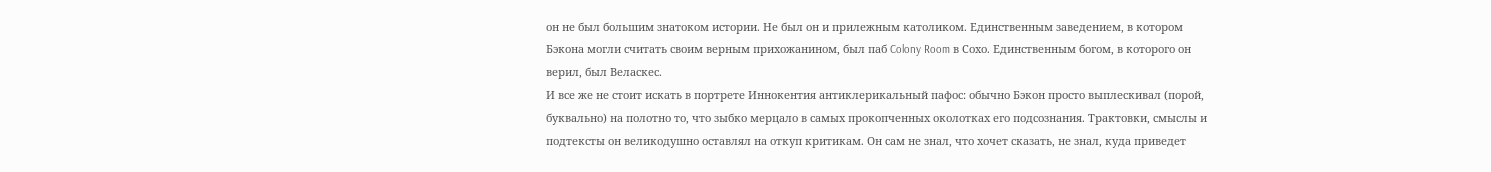он не был большим знатоком истории. Не был он и прилежным католиком. Единственным заведением, в котором Бэкона могли считать своим верным прихожанином, был паб Colony Room в Сохо. Единственным богом, в которого он верил, был Веласкес.
И все же не стоит искать в портрете Иннокентия антиклерикальный пафос: обычно Бэкон просто выплескивал (порой, буквально) на полотно то, что зыбко мерцало в самых прокопченных околотках его подсознания. Трактовки, смыслы и подтексты он великодушно оставлял на откуп критикам. Он сам не знал, что хочет сказать, не знал, куда приведет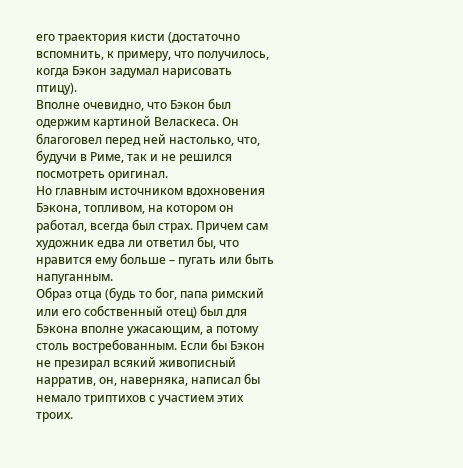его траектория кисти (достаточно вспомнить, к примеру, что получилось, когда Бэкон задумал нарисовать птицу).
Вполне очевидно, что Бэкон был одержим картиной Веласкеса. Он благоговел перед ней настолько, что, будучи в Риме, так и не решился посмотреть оригинал.
Но главным источником вдохновения Бэкона, топливом, на котором он работал, всегда был страх. Причем сам художник едва ли ответил бы, что нравится ему больше – пугать или быть напуганным.
Образ отца (будь то бог, папа римский или его собственный отец) был для Бэкона вполне ужасающим, а потому столь востребованным. Если бы Бэкон не презирал всякий живописный нарратив, он, наверняка, написал бы немало триптихов с участием этих троих.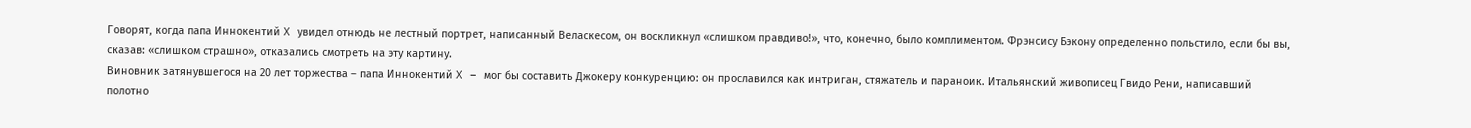Говорят, когда папа Иннокентий X увидел отнюдь не лестный портрет, написанный Веласкесом, он воскликнул «слишком правдиво!», что, конечно, было комплиментом. Фрэнсису Бэкону определенно польстило, если бы вы, сказав: «слишком страшно», отказались смотреть на эту картину.
Виновник затянувшегося на 20 лет торжества – папа Иннокентий X – мог бы составить Джокеру конкуренцию: он прославился как интриган, стяжатель и параноик. Итальянский живописец Гвидо Рени, написавший полотно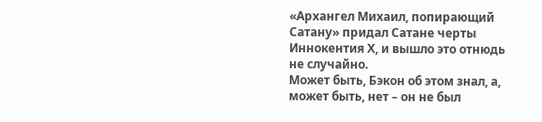«Архангел Михаил, попирающий Сатану» придал Сатане черты Иннокентия Х, и вышло это отнюдь не случайно.
Может быть, Бэкон об этом знал, а, может быть, нет – он не был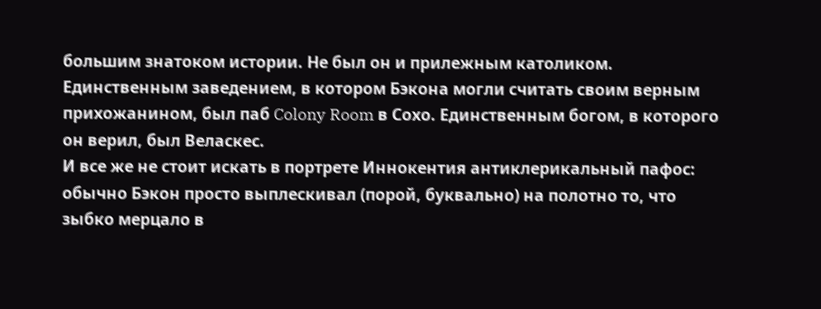большим знатоком истории. Не был он и прилежным католиком. Единственным заведением, в котором Бэкона могли считать своим верным прихожанином, был паб Colony Room в Сохо. Единственным богом, в которого он верил, был Веласкес.
И все же не стоит искать в портрете Иннокентия антиклерикальный пафос: обычно Бэкон просто выплескивал (порой, буквально) на полотно то, что зыбко мерцало в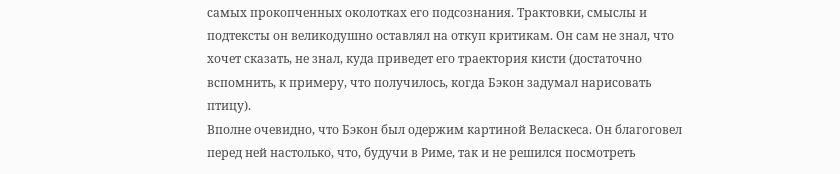самых прокопченных околотках его подсознания. Трактовки, смыслы и подтексты он великодушно оставлял на откуп критикам. Он сам не знал, что хочет сказать, не знал, куда приведет его траектория кисти (достаточно вспомнить, к примеру, что получилось, когда Бэкон задумал нарисовать птицу).
Вполне очевидно, что Бэкон был одержим картиной Веласкеса. Он благоговел перед ней настолько, что, будучи в Риме, так и не решился посмотреть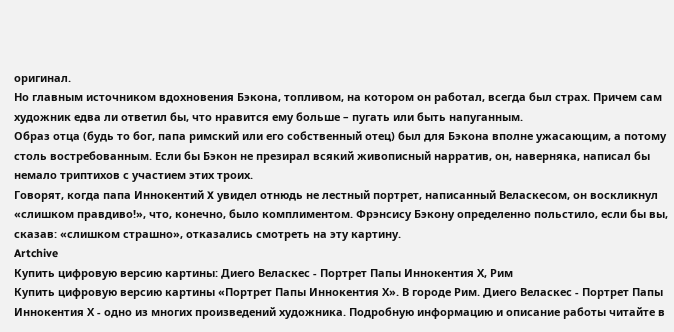оригинал.
Но главным источником вдохновения Бэкона, топливом, на котором он работал, всегда был страх. Причем сам художник едва ли ответил бы, что нравится ему больше – пугать или быть напуганным.
Образ отца (будь то бог, папа римский или его собственный отец) был для Бэкона вполне ужасающим, а потому столь востребованным. Если бы Бэкон не презирал всякий живописный нарратив, он, наверняка, написал бы немало триптихов с участием этих троих.
Говорят, когда папа Иннокентий X увидел отнюдь не лестный портрет, написанный Веласкесом, он воскликнул «слишком правдиво!», что, конечно, было комплиментом. Фрэнсису Бэкону определенно польстило, если бы вы, сказав: «слишком страшно», отказались смотреть на эту картину.
Artchive
Купить цифровую версию картины: Диего Веласкес - Портрет Папы Иннокентия Х, Рим
Купить цифровую версию картины «Портрет Папы Иннокентия Х». В городе Рим. Диего Веласкес - Портрет Папы Иннокентия Х - одно из многих произведений художника. Подробную информацию и описание работы читайте в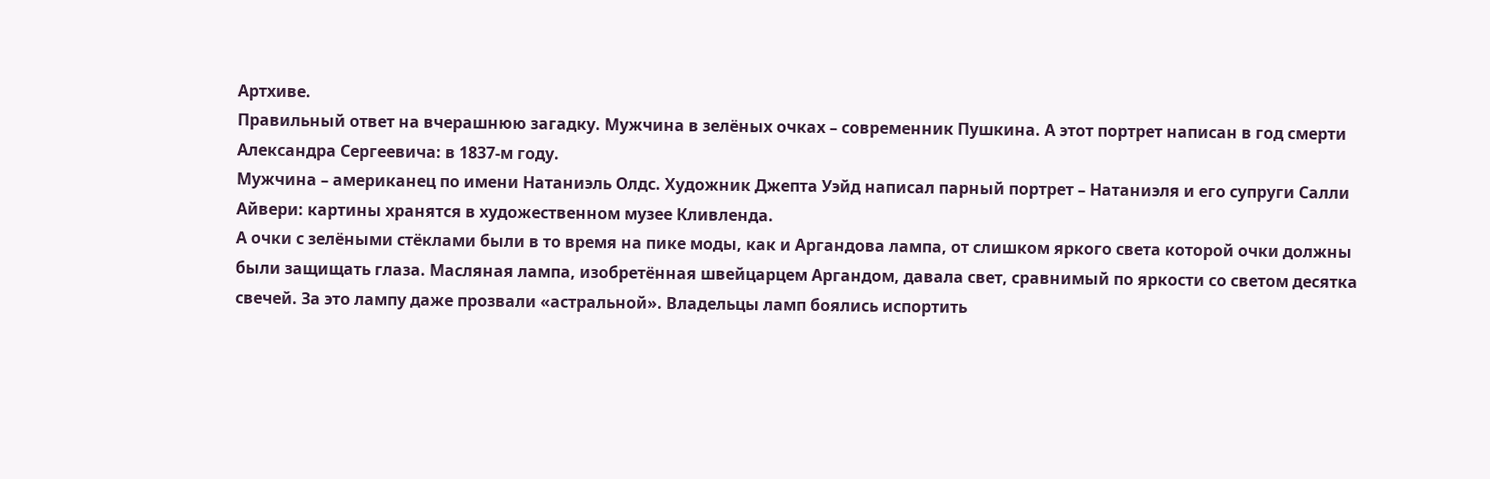Артхиве.
Правильный ответ на вчерашнюю загадку. Мужчина в зелёных очках – современник Пушкина. А этот портрет написан в год смерти Александра Сергеевича: в 1837-м году.
Мужчина – американец по имени Натаниэль Олдс. Художник Джепта Уэйд написал парный портрет – Натаниэля и его супруги Салли Айвери: картины хранятся в художественном музее Кливленда.
А очки с зелёными стёклами были в то время на пике моды, как и Аргандова лампа, от слишком яркого света которой очки должны были защищать глаза. Масляная лампа, изобретённая швейцарцем Аргандом, давала свет, сравнимый по яркости со светом десятка свечей. За это лампу даже прозвали «астральной». Владельцы ламп боялись испортить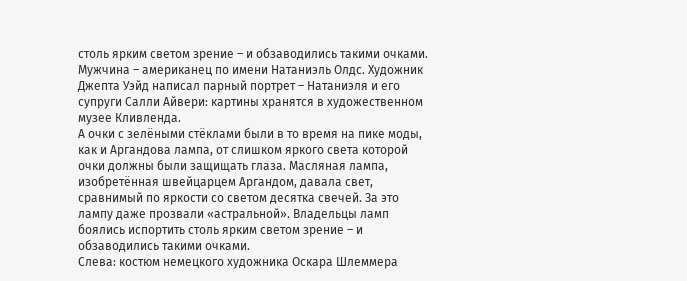столь ярким светом зрение – и обзаводились такими очками.
Мужчина – американец по имени Натаниэль Олдс. Художник Джепта Уэйд написал парный портрет – Натаниэля и его супруги Салли Айвери: картины хранятся в художественном музее Кливленда.
А очки с зелёными стёклами были в то время на пике моды, как и Аргандова лампа, от слишком яркого света которой очки должны были защищать глаза. Масляная лампа, изобретённая швейцарцем Аргандом, давала свет, сравнимый по яркости со светом десятка свечей. За это лампу даже прозвали «астральной». Владельцы ламп боялись испортить столь ярким светом зрение – и обзаводились такими очками.
Слева: костюм немецкого художника Оскара Шлеммера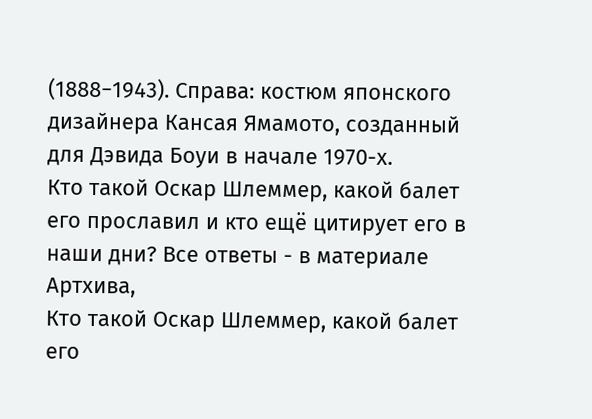(1888−1943). Справа: костюм японского дизайнера Кансая Ямамото, созданный для Дэвида Боуи в начале 1970-х.
Кто такой Оскар Шлеммер, какой балет его прославил и кто ещё цитирует его в наши дни? Все ответы - в материале Артхива,
Кто такой Оскар Шлеммер, какой балет его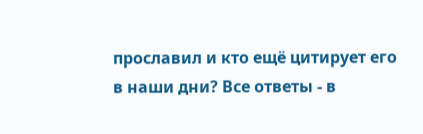прославил и кто ещё цитирует его в наши дни? Все ответы - в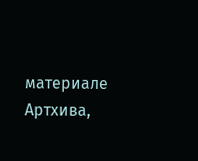материале Артхива,